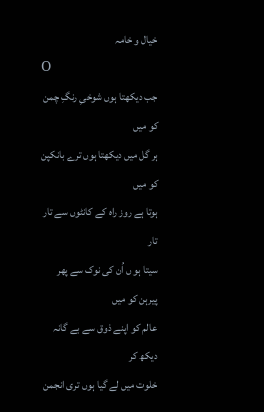خیال و خامہ
O
جب دیکھتا ہوں شوخیِ رنگِ چمن کو میں
ہر گل میں دیکھتا ہوں ترے بانکپن کو میں
ہوتا ہے روز راہ کے کانٹوں سے تار تار
سیتا ہو ں اُن کی نوک سے پھر پیرہن کو میں
عالم کو اپنے ذوق سے بے گانہ دیکھ کر
خلوت میں لے گیا ہوں تری انجمن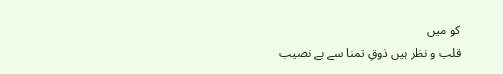کو میں
قلب و نظر ہیں ذوقِ تمنا سے بے نصیب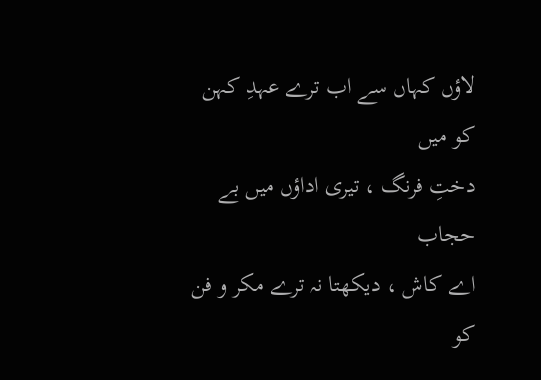لاؤں کہاں سے اب ترے عہدِ کہن کو میں
دختِ فرنگ ، تیری اداؤں میں بے حجاب
اے کاش ، دیکھتا نہ ترے مکر و فن کو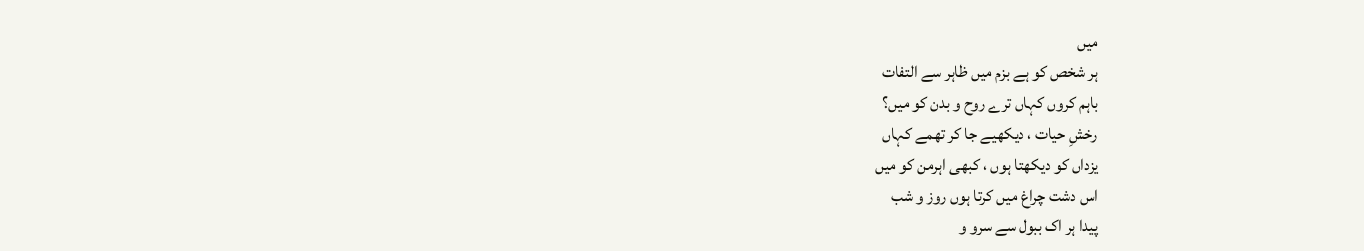میں
ہر شخص کو ہے بزم میں ظاہر سے التفات
باہم کروں کہاں ترے روح و بدن کو میں؟
رخشِ حیات ، دیکھیے جا کر تھمے کہاں
یزداں کو دیکھتا ہوں ، کبھی اہرمن کو میں
اس دشت چراغ میں کرتا ہوں روز و شب
پیدا ہر اک ببول سے سرو و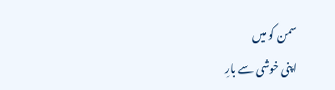سمن کو میں
اپنی خوشی سے بارِ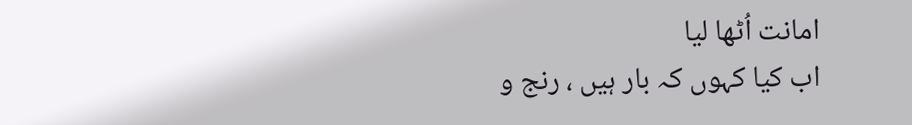امانت اُٹھا لیا
اب کیا کہوں کہ بار ہیں ، رنج و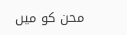محن کو میں